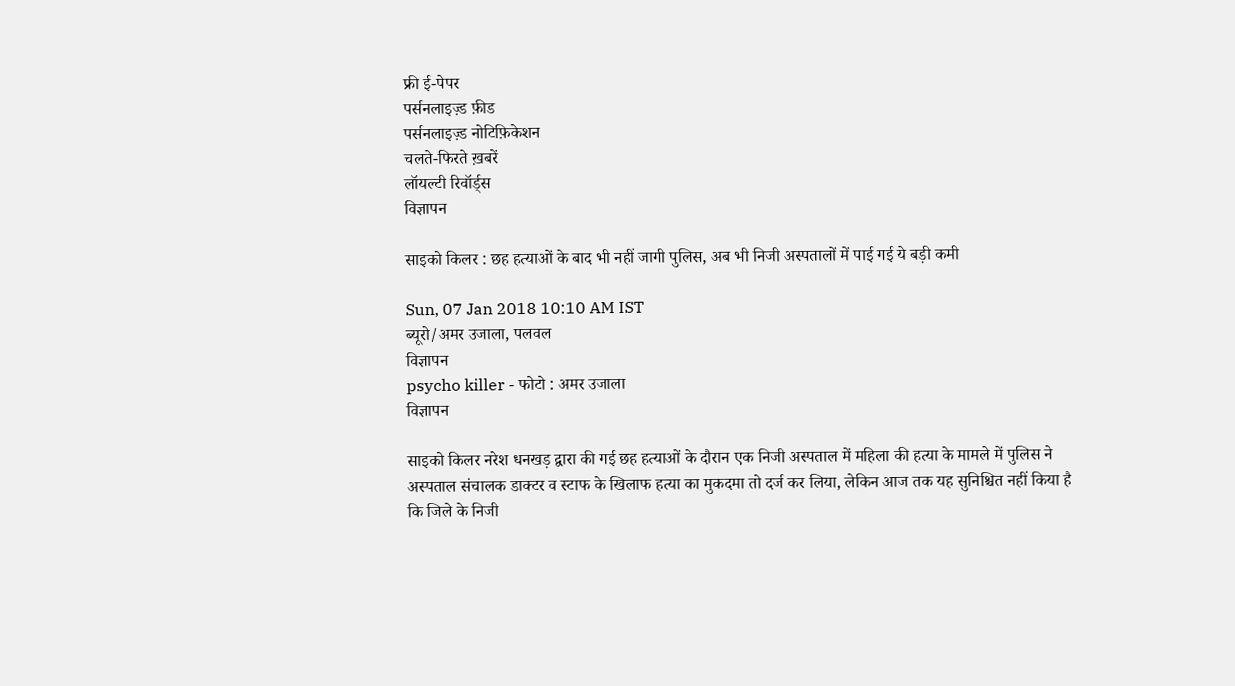फ्री ई-पेपर
पर्सनलाइज़्ड फ़ीड
पर्सनलाइज़्ड नोटिफ़िकेशन
चलते-फिरते ख़बरें
लॉयल्टी रिवॉर्ड्स
विज्ञापन

साइको किलर : छह हत्याओं के बाद भी नहीं जागी पुलिस, अब भी निजी अस्पतालों में पाई गई ये बड़ी कमी

Sun, 07 Jan 2018 10:10 AM IST
ब्यूरो/अमर उजाला, पलवल
विज्ञापन
psycho killer - फोटो : अमर उजाला
विज्ञापन

साइको किलर नरेश धनखड़ द्वारा की गई छह हत्याओं के दौरान एक निजी अस्पताल में महिला की हत्या के मामले में पुलिस ने अस्पताल संचालक डाक्टर व स्टाफ के खिलाफ हत्या का मुकदमा तो दर्ज कर लिया, लेकिन आज तक यह सुनिश्चित नहीं किया है कि जिले के निजी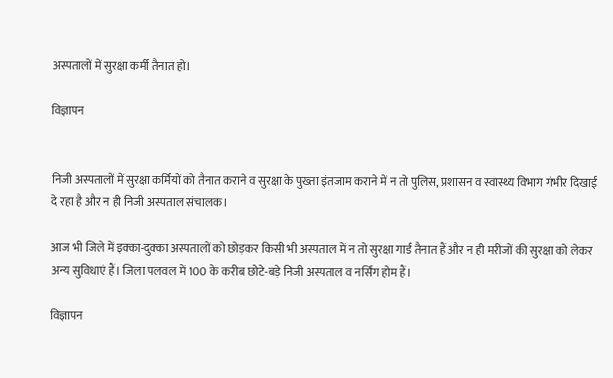अस्पतालों में सुरक्षा कर्मी तैनात हो।

विज्ञापन


निजी अस्पतालों में सुरक्षा कर्मियों को तैनात कराने व सुरक्षा के पुख्ता इंतजाम कराने में न तो पुलिस, प्रशासन व स्वास्थ्य विभाग गंभीर दिखाई दे रहा है और न ही निजी अस्पताल संचालक।

आज भी जिले में इक्का-दुक्का अस्पतालों को छोड़कर किसी भी अस्पताल में न तो सुरक्षा गार्ड तैनात हैं और न ही मरीजों की सुरक्षा को लेकर अन्य सुविधाएं हैं। जिला पलवल में 100 के करीब छोटे-बड़े निजी अस्पताल व नर्सिंग होम हैं।

विज्ञापन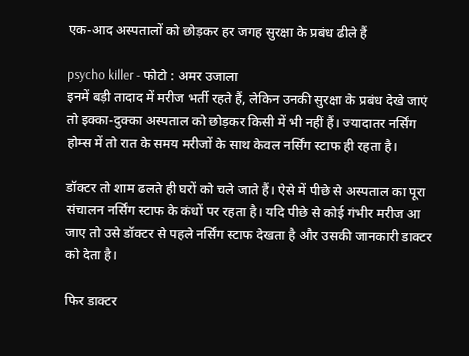एक-आद अस्पतालों को छोड़कर हर जगह सुरक्षा के प्रबंध ढीले हैं

psycho killer - फोटो : अमर उजाला
इनमें बड़ी तादाद में मरीज भर्ती रहते हैं, लेकिन उनकी सुरक्षा के प्रबंध देखे जाएं तो इक्का-दुक्का अस्पताल को छोड़कर किसी में भी नहीं हैं। ज्यादातर नर्सिंग होम्स में तो रात के समय मरीजों के साथ केवल नर्सिंग स्टाफ ही रहता है।

डॉक्टर तो शाम ढलते ही घरों को चले जाते हैं। ऐसे में पीछे से अस्पताल का पूरा संचालन नर्सिंग स्टाफ के कंधों पर रहता है। यदि पीछे से कोई गंभीर मरीज आ जाए तो उसे डॉक्टर से पहले नर्सिंग स्टाफ देखता है और उसकी जानकारी डाक्टर को देता है।

फिर डाक्टर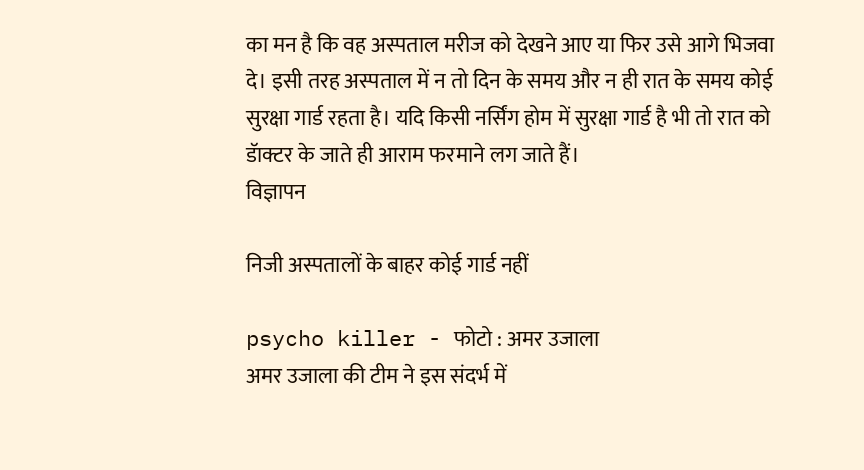का मन है कि वह अस्पताल मरीज को देखने आए या फिर उसे आगे भिजवा दे। इसी तरह अस्पताल में न तो दिन के समय और न ही रात के समय कोई सुरक्षा गार्ड रहता है। यदि किसी नर्सिंग होम में सुरक्षा गार्ड है भी तो रात को डॅाक्टर के जाते ही आराम फरमाने लग जाते हैं।
विज्ञापन

निजी अस्पतालों के बाहर कोई गार्ड नहीं

psycho killer - फोटो : अमर उजाला
अमर उजाला की टीम ने इस संदर्भ में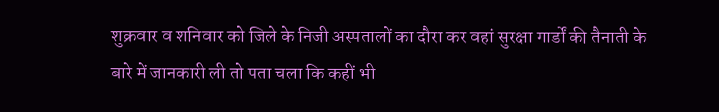शुक्रवार व शनिवार को जिले के निजी अस्पतालों का दौरा कर वहां सुरक्षा गार्डों की तैनाती के बारे में जानकारी ली तो पता चला कि कहीं भी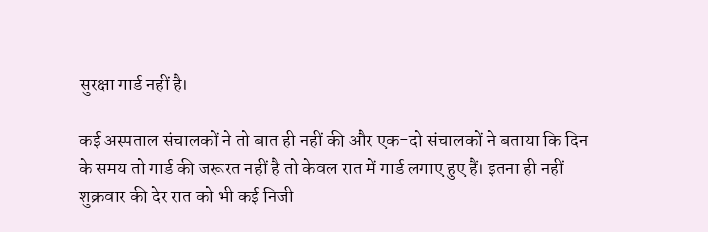सुरक्षा गार्ड नहीं है।

कई अस्पताल संचालकों ने तो बात ही नहीं की और एक-दो संचालकों ने बताया कि दिन के समय तो गार्ड की जरूरत नहीं है तो केवल रात में गार्ड लगाए हुए हैं। इतना ही नहीं शुक्रवार की देर रात को भी कई निजी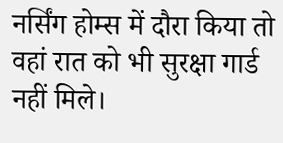नर्सिंग होम्स में दौरा किया तो वहां रात को भी सुरक्षा गार्ड नहीं मिले।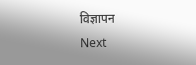विज्ञापन
Next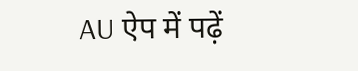AU ऐप में पढ़ें